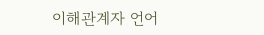이해관계자 언어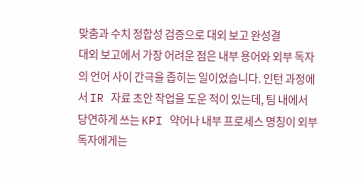맞춤과 수치 정합성 검증으로 대외 보고 완성결
대외 보고에서 가장 어려운 점은 내부 용어와 외부 독자의 언어 사이 간극을 좁히는 일이었습니다. 인턴 과정에서 IR 자료 초안 작업을 도운 적이 있는데, 팀 내에서 당연하게 쓰는 KPI 약어나 내부 프로세스 명칭이 외부 독자에게는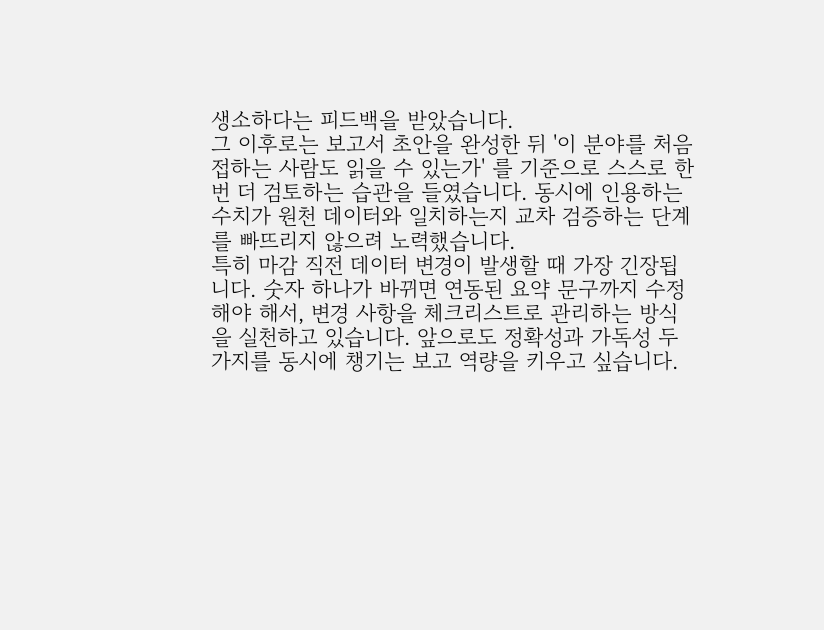생소하다는 피드백을 받았습니다.
그 이후로는 보고서 초안을 완성한 뒤 '이 분야를 처음 접하는 사람도 읽을 수 있는가' 를 기준으로 스스로 한 번 더 검토하는 습관을 들였습니다. 동시에 인용하는 수치가 원천 데이터와 일치하는지 교차 검증하는 단계를 빠뜨리지 않으려 노력했습니다.
특히 마감 직전 데이터 변경이 발생할 때 가장 긴장됩니다. 숫자 하나가 바뀌면 연동된 요약 문구까지 수정해야 해서, 변경 사항을 체크리스트로 관리하는 방식을 실천하고 있습니다. 앞으로도 정확성과 가독성 두 가지를 동시에 챙기는 보고 역량을 키우고 싶습니다.